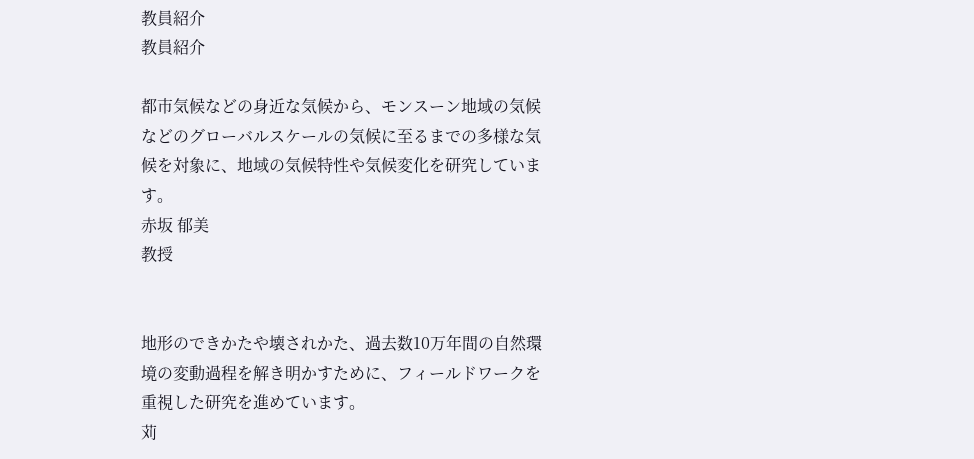教員紹介
教員紹介

都市気候などの身近な気候から、モンスーン地域の気候などのグローバルスケールの気候に至るまでの多様な気候を対象に、地域の気候特性や気候変化を研究しています。
赤坂 郁美
教授


地形のできかたや壊されかた、過去数10万年間の自然環境の変動過程を解き明かすために、フィールドワークを重視した研究を進めています。
苅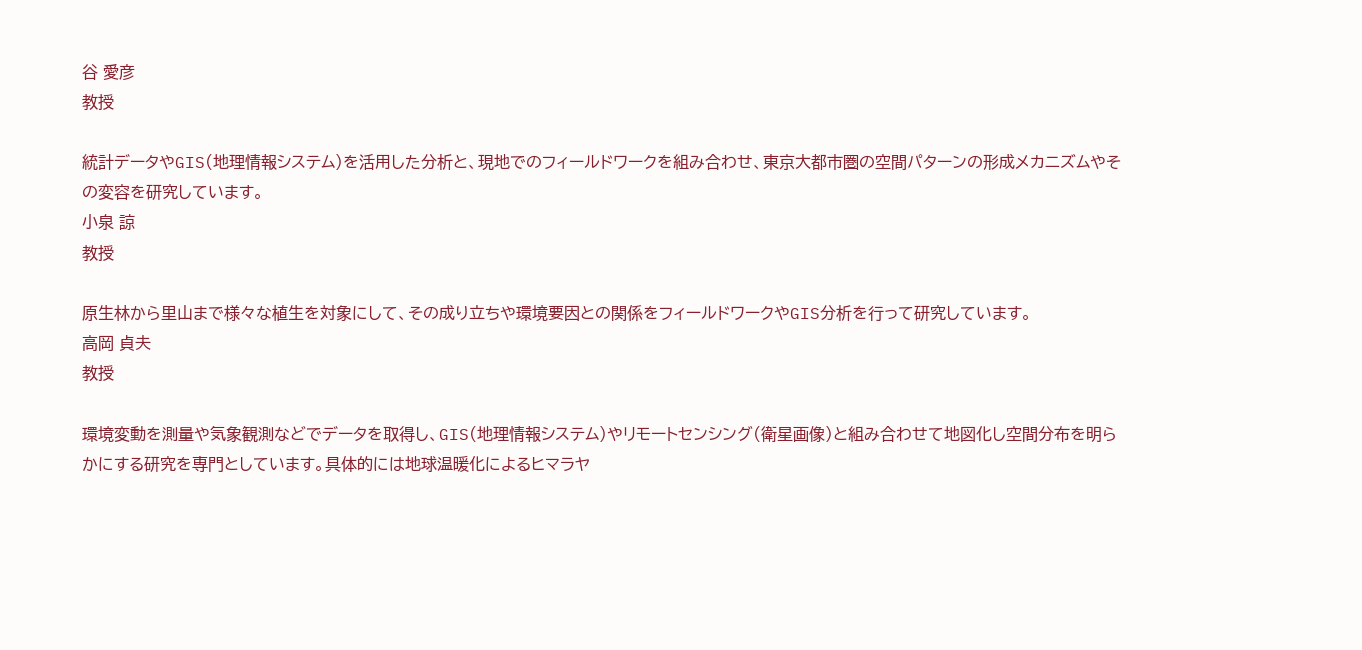谷 愛彦
教授

統計データやGIS(地理情報システム)を活用した分析と、現地でのフィールドワークを組み合わせ、東京大都市圏の空間パターンの形成メカニズムやその変容を研究しています。
小泉 諒
教授

原生林から里山まで様々な植生を対象にして、その成り立ちや環境要因との関係をフィールドワークやGIS分析を行って研究しています。
高岡 貞夫
教授

環境変動を測量や気象観測などでデータを取得し、GIS(地理情報システム)やリモートセンシング(衛星画像)と組み合わせて地図化し空間分布を明らかにする研究を専門としています。具体的には地球温暖化によるヒマラヤ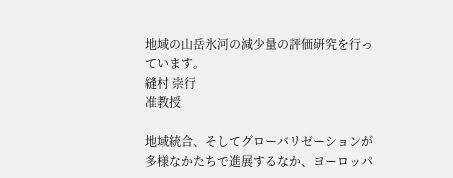地域の山岳氷河の減少量の評価研究を行っています。
縫村 崇行
准教授

地域統合、そしてグローバリゼーションが多様なかたちで進展するなか、ヨーロッパ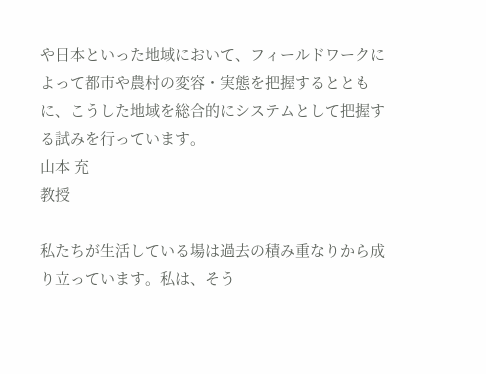や日本といった地域において、フィールドワークによって都市や農村の変容・実態を把握するとともに、こうした地域を総合的にシステムとして把握する試みを行っています。
山本 充
教授

私たちが生活している場は過去の積み重なりから成り立っています。私は、そう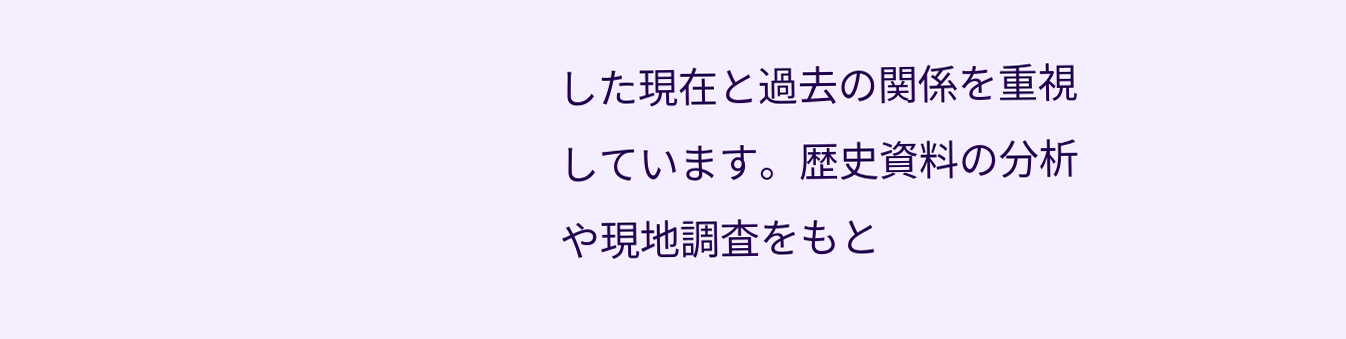した現在と過去の関係を重視しています。歴史資料の分析や現地調査をもと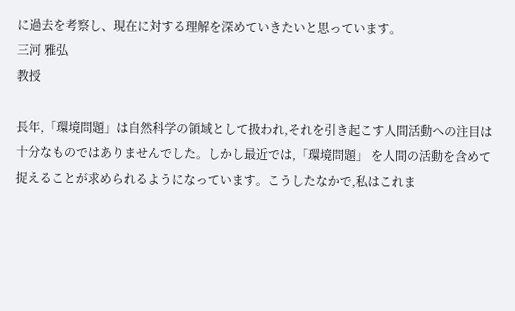に過去を考察し、現在に対する理解を深めていきたいと思っています。
三河 雅弘
教授

長年,「環境問題」は自然科学の領域として扱われ,それを引き起こす人間活動への注目は十分なものではありませんでした。しかし最近では,「環境問題」 を人間の活動を含めて捉えることが求められるようになっています。こうしたなかで,私はこれま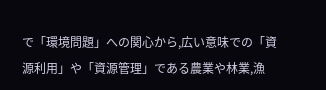で「環境問題」への関心から,広い意味での「資源利用」や「資源管理」である農業や林業,漁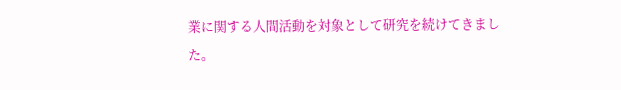業に関する人間活動を対象として研究を続けてきました。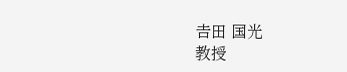𠮷田 国光
教授